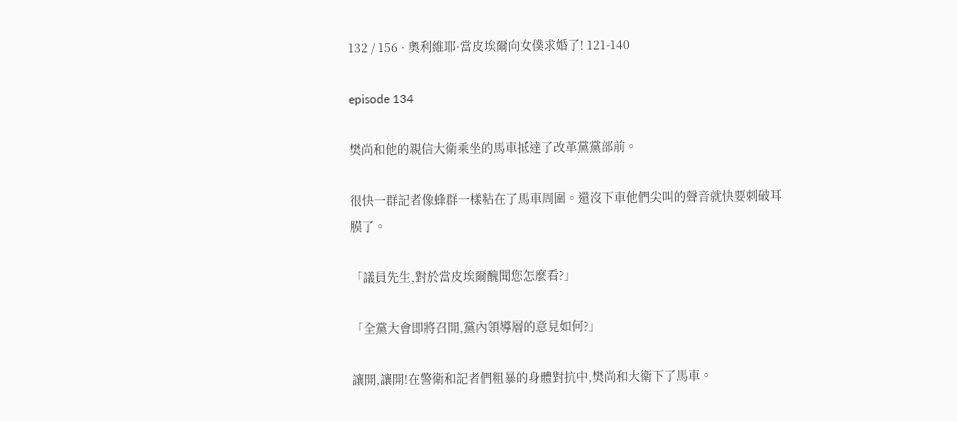132 / 156 · 奧利維耶·當皮埃爾向女僕求婚了! 121-140

episode 134

樊尚和他的親信大衛乘坐的馬車抵達了改革黨黨部前。

很快一群記者像蜂群一樣粘在了馬車周圍。還沒下車他們尖叫的聲音就快要刺破耳膜了。

「議員先生,對於當皮埃爾醜聞您怎麼看?」

「全黨大會即將召開,黨內領導層的意見如何?」

讓開,讓開!在警衛和記者們粗暴的身體對抗中,樊尚和大衛下了馬車。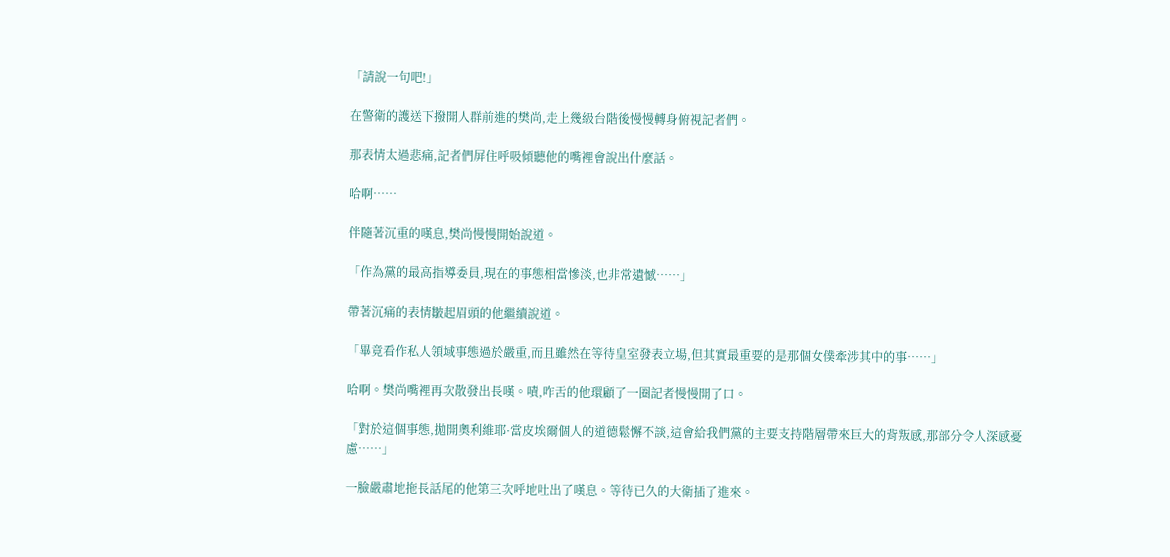「請說一句吧!」

在警衛的護送下撥開人群前進的樊尚,走上幾級台階後慢慢轉身俯視記者們。

那表情太過悲痛,記者們屏住呼吸傾聽他的嘴裡會說出什麼話。

哈啊……

伴隨著沉重的嘆息,樊尚慢慢開始說道。

「作為黨的最高指導委員,現在的事態相當慘淡,也非常遺憾……」

帶著沉痛的表情皺起眉頭的他繼續說道。

「畢竟看作私人領域事態過於嚴重,而且雖然在等待皇室發表立場,但其實最重要的是那個女僕牽涉其中的事……」

哈啊。樊尚嘴裡再次散發出長嘆。嘖,咋舌的他環顧了一圈記者慢慢開了口。

「對於這個事態,拋開奧利維耶·當皮埃爾個人的道德鬆懈不談,這會給我們黨的主要支持階層帶來巨大的背叛感,那部分令人深感憂慮……」

一臉嚴肅地拖長話尾的他第三次呼地吐出了嘆息。等待已久的大衛插了進來。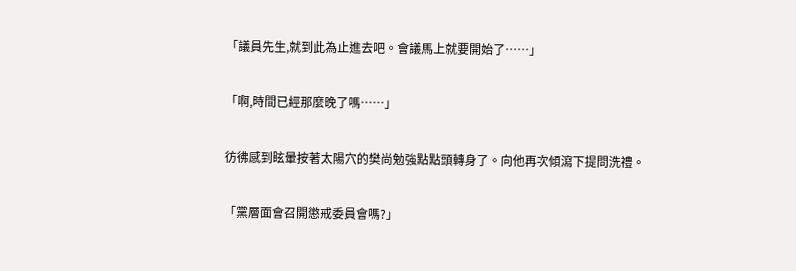「議員先生,就到此為止進去吧。會議馬上就要開始了……」

「啊,時間已經那麼晚了嗎……」

彷彿感到眩暈按著太陽穴的樊尚勉強點點頭轉身了。向他再次傾瀉下提問洗禮。

「黨層面會召開懲戒委員會嗎?」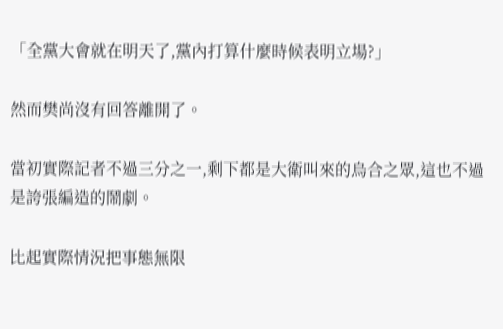「全黨大會就在明天了,黨內打算什麼時候表明立場?」

然而樊尚沒有回答離開了。

當初實際記者不過三分之一,剩下都是大衛叫來的烏合之眾,這也不過是誇張編造的鬧劇。

比起實際情況把事態無限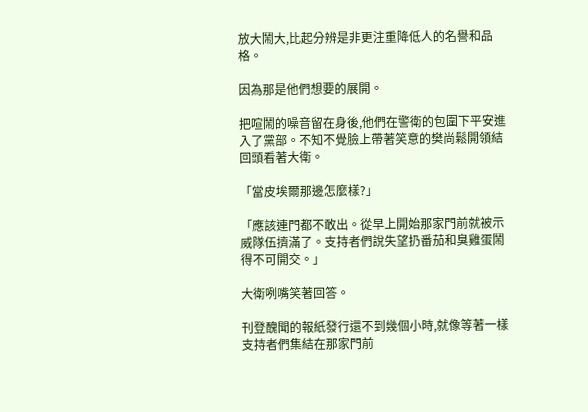放大鬧大,比起分辨是非更注重降低人的名譽和品格。

因為那是他們想要的展開。

把喧鬧的噪音留在身後,他們在警衛的包圍下平安進入了黨部。不知不覺臉上帶著笑意的樊尚鬆開領結回頭看著大衛。

「當皮埃爾那邊怎麼樣?」

「應該連門都不敢出。從早上開始那家門前就被示威隊伍擠滿了。支持者們說失望扔番茄和臭雞蛋鬧得不可開交。」

大衛咧嘴笑著回答。

刊登醜聞的報紙發行還不到幾個小時,就像等著一樣支持者們集結在那家門前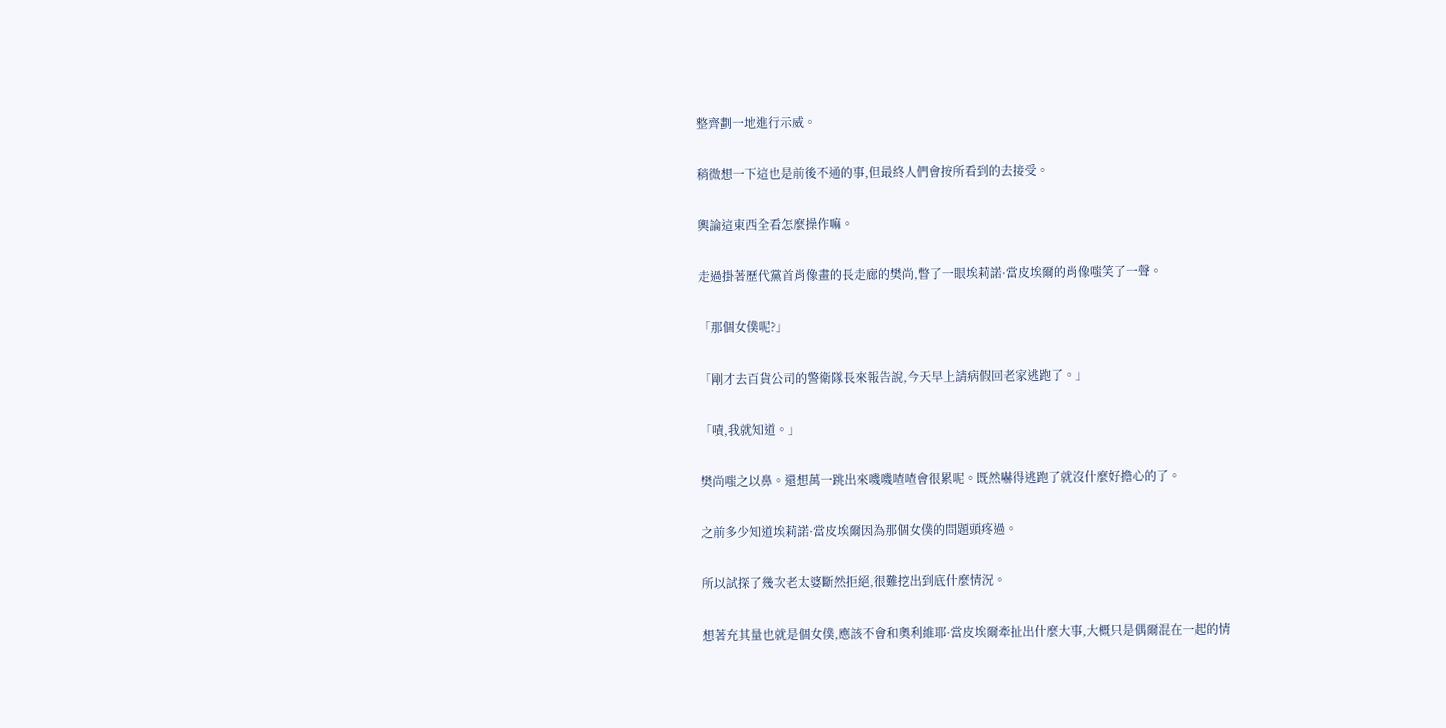整齊劃一地進行示威。

稍微想一下這也是前後不通的事,但最終人們會按所看到的去接受。

輿論這東西全看怎麼操作嘛。

走過掛著歷代黨首肖像畫的長走廊的樊尚,瞥了一眼埃莉諾·當皮埃爾的肖像嗤笑了一聲。

「那個女僕呢?」

「剛才去百貨公司的警衛隊長來報告說,今天早上請病假回老家逃跑了。」

「嘖,我就知道。」

樊尚嗤之以鼻。還想萬一跳出來嘰嘰喳喳會很累呢。既然嚇得逃跑了就沒什麼好擔心的了。

之前多少知道埃莉諾·當皮埃爾因為那個女僕的問題頭疼過。

所以試探了幾次老太婆斷然拒絕,很難挖出到底什麼情況。

想著充其量也就是個女僕,應該不會和奧利維耶·當皮埃爾牽扯出什麼大事,大概只是偶爾混在一起的情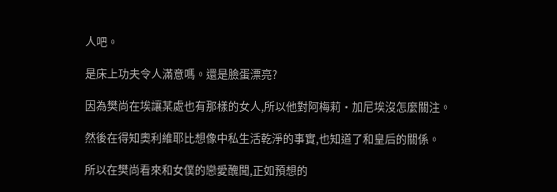人吧。

是床上功夫令人滿意嗎。還是臉蛋漂亮?

因為樊尚在埃讓某處也有那樣的女人,所以他對阿梅莉·加尼埃沒怎麼關注。

然後在得知奧利維耶比想像中私生活乾淨的事實,也知道了和皇后的關係。

所以在樊尚看來和女僕的戀愛醜聞,正如預想的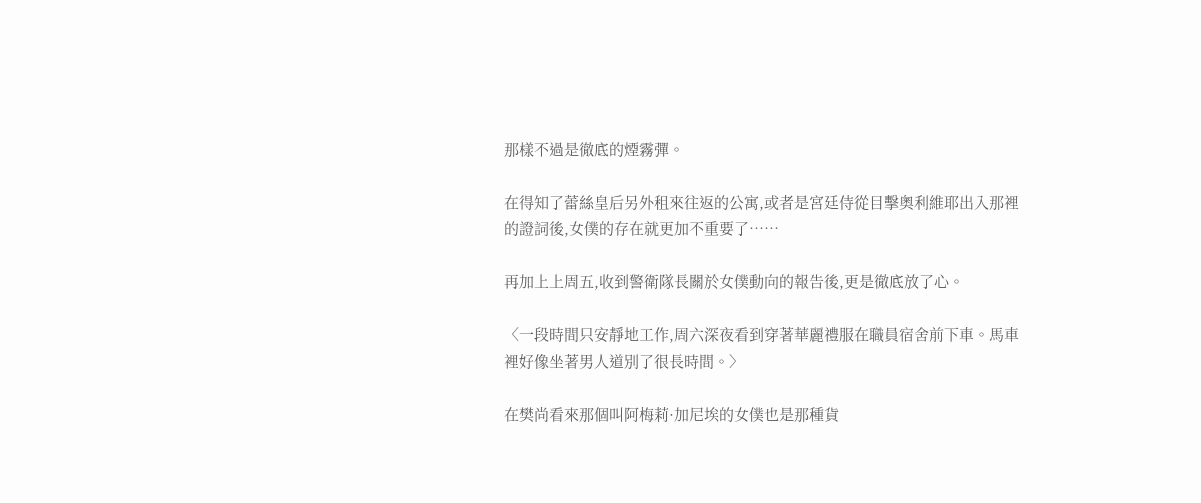那樣不過是徹底的煙霧彈。

在得知了蕾絲皇后另外租來往返的公寓,或者是宮廷侍從目擊奧利維耶出入那裡的證詞後,女僕的存在就更加不重要了……

再加上上周五,收到警衛隊長關於女僕動向的報告後,更是徹底放了心。

〈一段時間只安靜地工作,周六深夜看到穿著華麗禮服在職員宿舍前下車。馬車裡好像坐著男人道別了很長時間。〉

在樊尚看來那個叫阿梅莉·加尼埃的女僕也是那種貨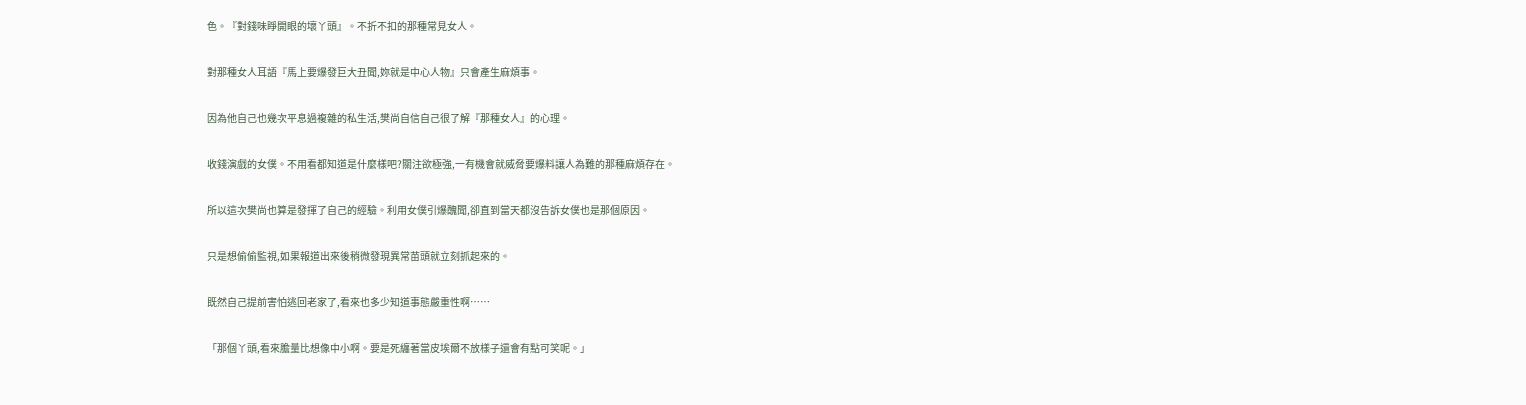色。『對錢味睜開眼的壞丫頭』。不折不扣的那種常見女人。

對那種女人耳語『馬上要爆發巨大丑聞,妳就是中心人物』只會產生麻煩事。

因為他自己也幾次平息過複雜的私生活,樊尚自信自己很了解『那種女人』的心理。

收錢演戲的女僕。不用看都知道是什麼樣吧?關注欲極強,一有機會就威脅要爆料讓人為難的那種麻煩存在。

所以這次樊尚也算是發揮了自己的經驗。利用女僕引爆醜聞,卻直到當天都沒告訴女僕也是那個原因。

只是想偷偷監視,如果報道出來後稍微發現異常苗頭就立刻抓起來的。

既然自己提前害怕逃回老家了,看來也多少知道事態嚴重性啊……

「那個丫頭,看來膽量比想像中小啊。要是死纏著當皮埃爾不放樣子還會有點可笑呢。」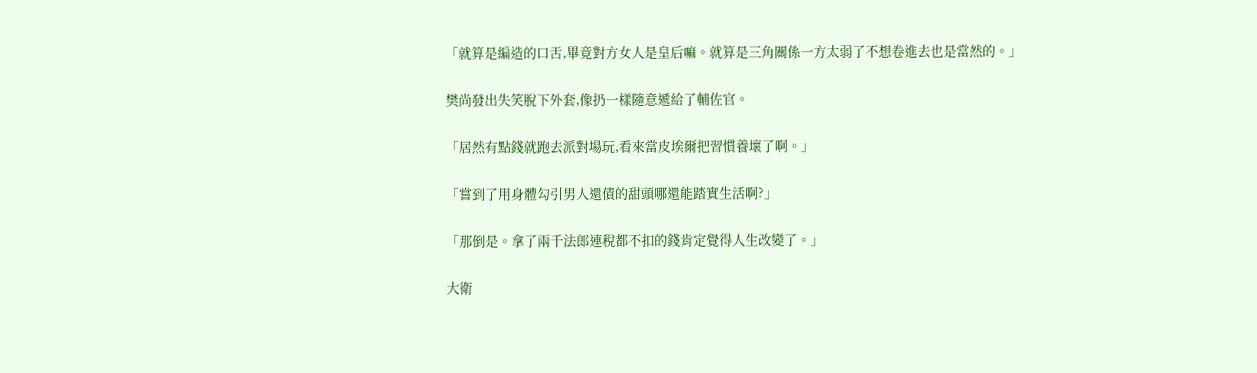「就算是編造的口舌,畢竟對方女人是皇后嘛。就算是三角關係一方太弱了不想卷進去也是當然的。」

樊尚發出失笑脫下外套,像扔一樣隨意遞給了輔佐官。

「居然有點錢就跑去派對場玩,看來當皮埃爾把習慣養壞了啊。」

「嘗到了用身體勾引男人還債的甜頭哪還能踏實生活啊?」

「那倒是。拿了兩千法郎連稅都不扣的錢肯定覺得人生改變了。」

大衛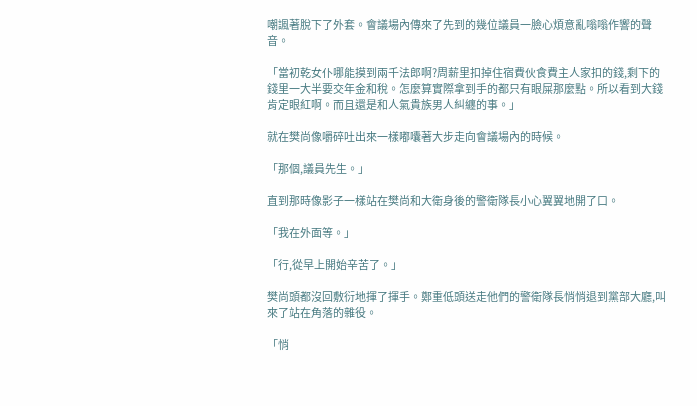嘲諷著脫下了外套。會議場內傳來了先到的幾位議員一臉心煩意亂嗡嗡作響的聲音。

「當初乾女仆哪能摸到兩千法郎啊?周薪里扣掉住宿費伙食費主人家扣的錢,剩下的錢里一大半要交年金和稅。怎麼算實際拿到手的都只有眼屎那麼點。所以看到大錢肯定眼紅啊。而且還是和人氣貴族男人糾纏的事。」

就在樊尚像嚼碎吐出來一樣嘟囔著大步走向會議場內的時候。

「那個,議員先生。」

直到那時像影子一樣站在樊尚和大衛身後的警衛隊長小心翼翼地開了口。

「我在外面等。」

「行,從早上開始辛苦了。」

樊尚頭都沒回敷衍地揮了揮手。鄭重低頭送走他們的警衛隊長悄悄退到黨部大廳,叫來了站在角落的雜役。

「悄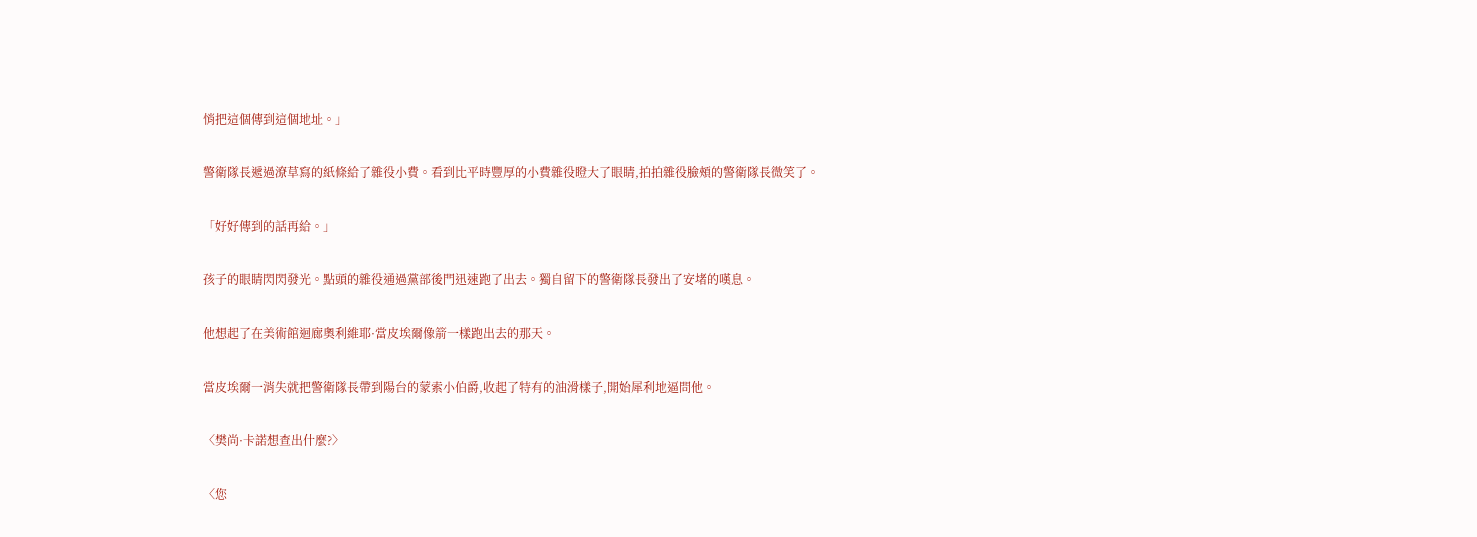悄把這個傳到這個地址。」

警衛隊長遞過潦草寫的紙條給了雜役小費。看到比平時豐厚的小費雜役瞪大了眼睛,拍拍雜役臉頰的警衛隊長微笑了。

「好好傳到的話再給。」

孩子的眼睛閃閃發光。點頭的雜役通過黨部後門迅速跑了出去。獨自留下的警衛隊長發出了安堵的嘆息。

他想起了在美術館迴廊奧利維耶·當皮埃爾像箭一樣跑出去的那天。

當皮埃爾一消失就把警衛隊長帶到陽台的蒙索小伯爵,收起了特有的油滑樣子,開始犀利地逼問他。

〈樊尚·卡諾想查出什麼?〉

〈您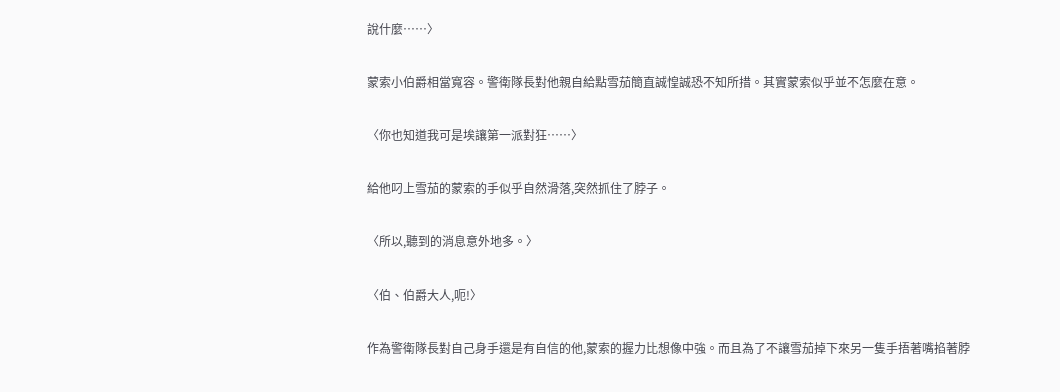說什麼……〉

蒙索小伯爵相當寬容。警衛隊長對他親自給點雪茄簡直誠惶誠恐不知所措。其實蒙索似乎並不怎麼在意。

〈你也知道我可是埃讓第一派對狂……〉

給他叼上雪茄的蒙索的手似乎自然滑落,突然抓住了脖子。

〈所以,聽到的消息意外地多。〉

〈伯、伯爵大人,呃!〉

作為警衛隊長對自己身手還是有自信的他,蒙索的握力比想像中強。而且為了不讓雪茄掉下來另一隻手捂著嘴掐著脖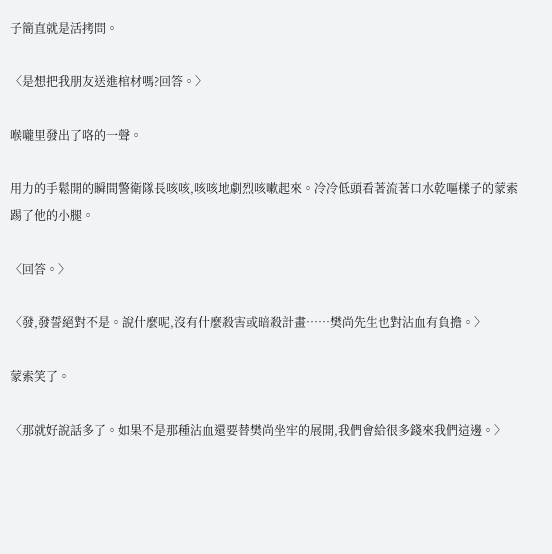子簡直就是活拷問。

〈是想把我朋友送進棺材嗎?回答。〉

喉嚨里發出了咯的一聲。

用力的手鬆開的瞬間警衛隊長咳咳,咳咳地劇烈咳嗽起來。冷冷低頭看著流著口水乾嘔樣子的蒙索踢了他的小腿。

〈回答。〉

〈發,發誓絕對不是。說什麼呢,沒有什麼殺害或暗殺計畫……樊尚先生也對沾血有負擔。〉

蒙索笑了。

〈那就好說話多了。如果不是那種沾血還要替樊尚坐牢的展開,我們會給很多錢來我們這邊。〉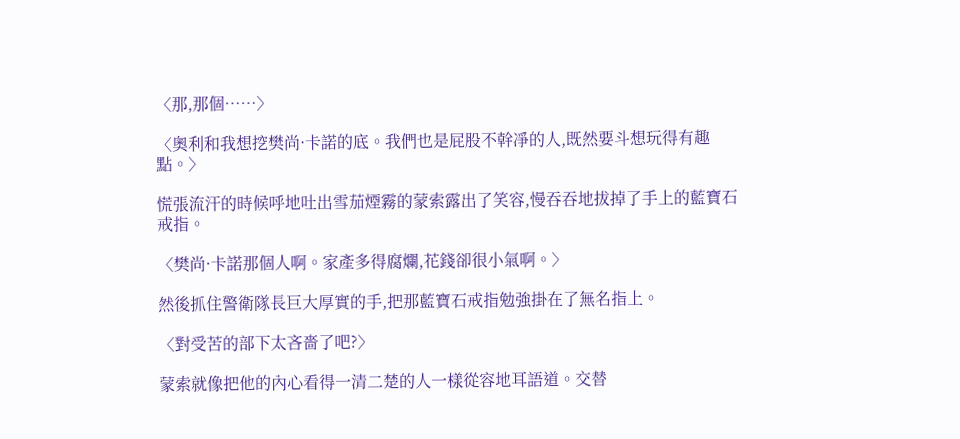〈那,那個……〉

〈奧利和我想挖樊尚·卡諾的底。我們也是屁股不幹凈的人,既然要斗想玩得有趣點。〉

慌張流汗的時候呼地吐出雪茄煙霧的蒙索露出了笑容,慢吞吞地拔掉了手上的藍寶石戒指。

〈樊尚·卡諾那個人啊。家產多得腐爛,花錢卻很小氣啊。〉

然後抓住警衛隊長巨大厚實的手,把那藍寶石戒指勉強掛在了無名指上。

〈對受苦的部下太吝嗇了吧?〉

蒙索就像把他的內心看得一清二楚的人一樣從容地耳語道。交替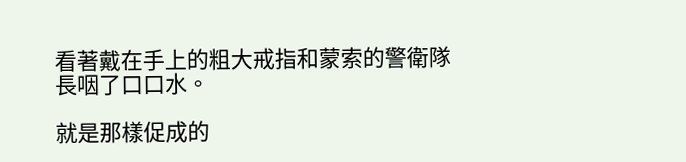看著戴在手上的粗大戒指和蒙索的警衛隊長咽了口口水。

就是那樣促成的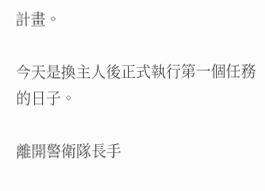計畫。

今天是換主人後正式執行第一個任務的日子。

離開警衛隊長手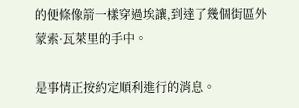的便條像箭一樣穿過埃讓,到達了幾個街區外蒙索·瓦萊里的手中。

是事情正按約定順利進行的消息。